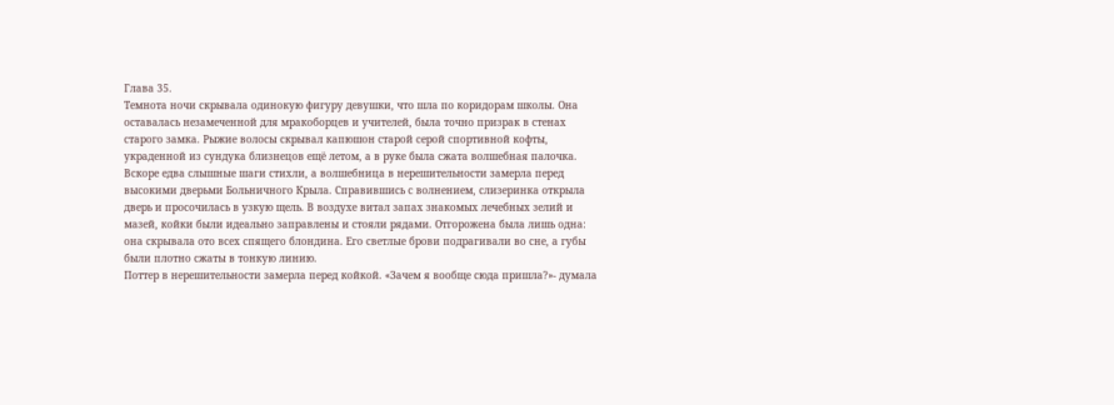Глава 35.
Темнота ночи скрывала одинокую фигуру девушки, что шла по коридорам школы. Она оставалась незамеченной для мракоборцев и учителей, была точно призрак в стенах старого замка. Рыжие волосы скрывал капюшон старой серой спортивной кофты, украденной из сундука близнецов ещё летом, а в руке была сжата волшебная палочка.
Вскоре едва слышные шаги стихли, а волшебница в нерешительности замерла перед высокими дверьми Больничного Крыла. Справившись с волнением, слизеринка открыла дверь и просочилась в узкую щель. В воздухе витал запах знакомых лечебных зелий и мазей, койки были идеально заправлены и стояли рядами. Отгорожена была лишь одна: она скрывала ото всех спящего блондина. Его светлые брови подрагивали во сне, а губы были плотно сжаты в тонкую линию.
Поттер в нерешительности замерла перед койкой. «Зачем я вообще сюда пришла?»- думала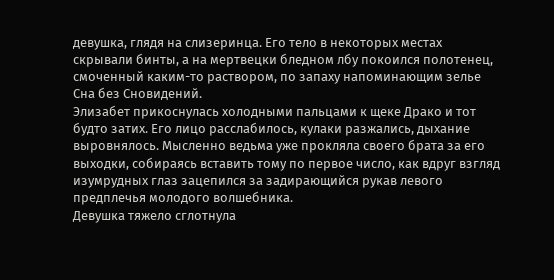девушка, глядя на слизеринца. Его тело в некоторых местах скрывали бинты, а на мертвецки бледном лбу покоился полотенец, смоченный каким-то раствором, по запаху напоминающим зелье Сна без Сновидений.
Элизабет прикоснулась холодными пальцами к щеке Драко и тот будто затих. Его лицо расслабилось, кулаки разжались, дыхание выровнялось. Мысленно ведьма уже прокляла своего брата за его выходки, собираясь вставить тому по первое число, как вдруг взгляд изумрудных глаз зацепился за задирающийся рукав левого предплечья молодого волшебника.
Девушка тяжело сглотнула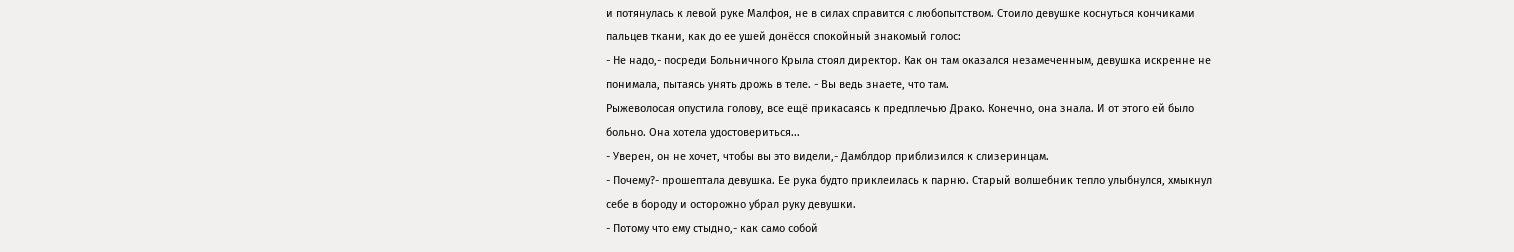и потянулась к левой руке Малфоя, не в силах справится с любопытством. Стоило девушке коснуться кончиками пальцев ткани, как до ее ушей донёсся спокойный знакомый голос:
- Не надо,- посреди Больничного Крыла стоял директор. Как он там оказался незамеченным, девушка искренне не понимала, пытаясь унять дрожь в теле. - Вы ведь знаете, что там.
Рыжеволосая опустила голову, все ещё прикасаясь к предплечью Драко. Конечно, она знала. И от этого ей было больно. Она хотела удостовериться...
- Уверен, он не хочет, чтобы вы это видели,- Дамблдор приблизился к слизеринцам.
- Почему?- прошептала девушка. Ее рука будто приклеилась к парню. Старый волшебник тепло улыбнулся, хмыкнул себе в бороду и осторожно убрал руку девушки.
- Потому что ему стыдно,- как само собой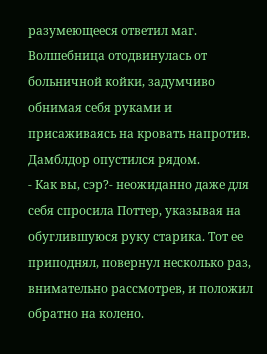разумеющееся ответил маг.
Волшебница отодвинулась от больничной койки, задумчиво обнимая себя руками и присаживаясь на кровать напротив. Дамблдор опустился рядом.
- Как вы, сэр?- неожиданно даже для себя спросила Поттер, указывая на обуглившуюся руку старика. Тот ее приподнял, повернул несколько раз, внимательно рассмотрев, и положил обратно на колено.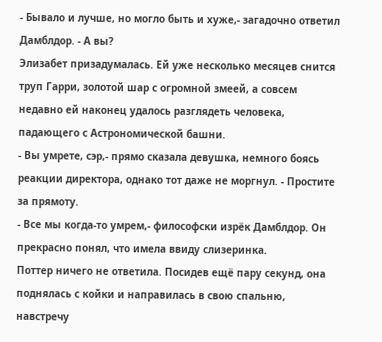- Бывало и лучше, но могло быть и хуже,- загадочно ответил Дамблдор. - А вы?
Элизабет призадумалась. Ей уже несколько месяцев снится труп Гарри, золотой шар с огромной змеей, а совсем недавно ей наконец удалось разглядеть человека, падающего с Астрономической башни.
- Вы умрете, сэр,- прямо сказала девушка, немного боясь реакции директора, однако тот даже не моргнул. - Простите за прямоту.
- Все мы когда-то умрем,- философски изрёк Дамблдор. Он прекрасно понял, что имела ввиду слизеринка.
Поттер ничего не ответила. Посидев ещё пару секунд, она поднялась с койки и направилась в свою спальню, навстречу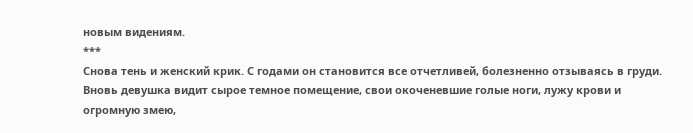новым видениям.
***
Снова тень и женский крик. С годами он становится все отчетливей, болезненно отзываясь в груди. Вновь девушка видит сырое темное помещение, свои окоченевшие голые ноги, лужу крови и огромную змею,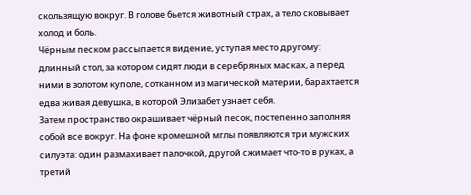скользящую вокруг. В голове бьется животный страх, а тело сковывает холод и боль.
Чёрным песком рассыпается видение, уступая место другому: длинный стол, за котором сидят люди в серебряных масках, а перед ними в золотом куполе, сотканном из магической материи, барахтается едва живая девушка, в которой Элизабет узнает себя.
Затем пространство окрашивает чёрный песок, постепенно заполняя собой все вокруг. На фоне кромешной мглы появляются три мужских силуэта: один размахивает палочкой, другой сжимает что-то в руках, а третий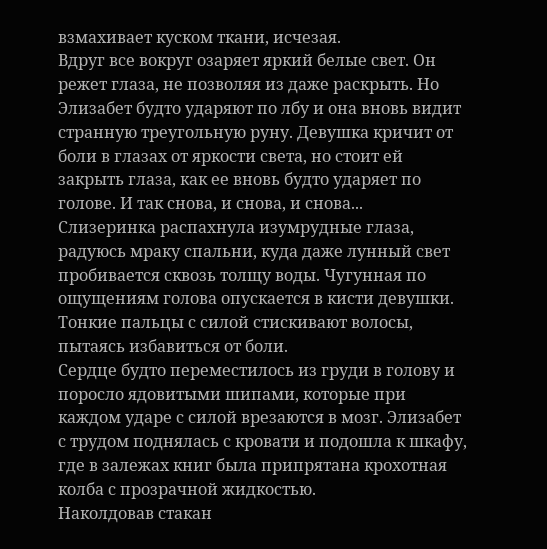взмахивает куском ткани, исчезая.
Вдруг все вокруг озаряет яркий белые свет. Он режет глаза, не позволяя из даже раскрыть. Но Элизабет будто ударяют по лбу и она вновь видит странную треугольную руну. Девушка кричит от боли в глазах от яркости света, но стоит ей закрыть глаза, как ее вновь будто ударяет по голове. И так снова, и снова, и снова...
Слизеринка распахнула изумрудные глаза, радуюсь мраку спальни, куда даже лунный свет пробивается сквозь толщу воды. Чугунная по ощущениям голова опускается в кисти девушки. Тонкие пальцы с силой стискивают волосы, пытаясь избавиться от боли.
Сердце будто переместилось из груди в голову и поросло ядовитыми шипами, которые при каждом ударе с силой врезаются в мозг. Элизабет с трудом поднялась с кровати и подошла к шкафу, где в залежах книг была припрятана крохотная колба с прозрачной жидкостью.
Наколдовав стакан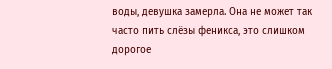воды, девушка замерла. Она не может так часто пить слёзы феникса, это слишком дорогое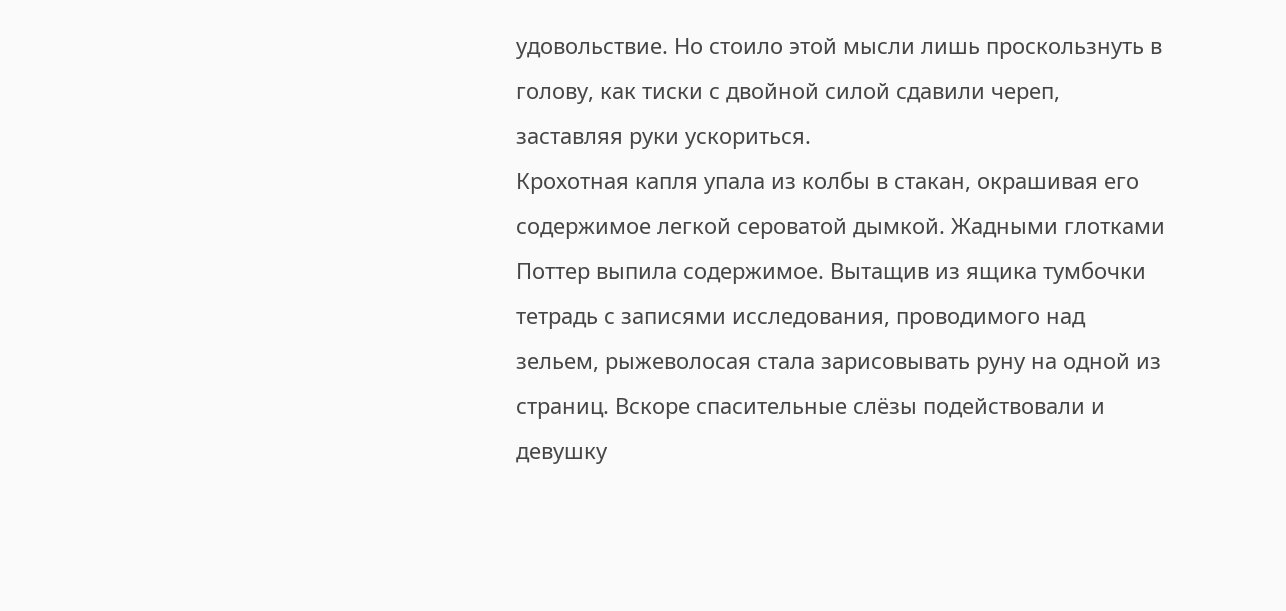удовольствие. Но стоило этой мысли лишь проскользнуть в голову, как тиски с двойной силой сдавили череп, заставляя руки ускориться.
Крохотная капля упала из колбы в стакан, окрашивая его содержимое легкой сероватой дымкой. Жадными глотками Поттер выпила содержимое. Вытащив из ящика тумбочки тетрадь с записями исследования, проводимого над зельем, рыжеволосая стала зарисовывать руну на одной из страниц. Вскоре спасительные слёзы подействовали и девушку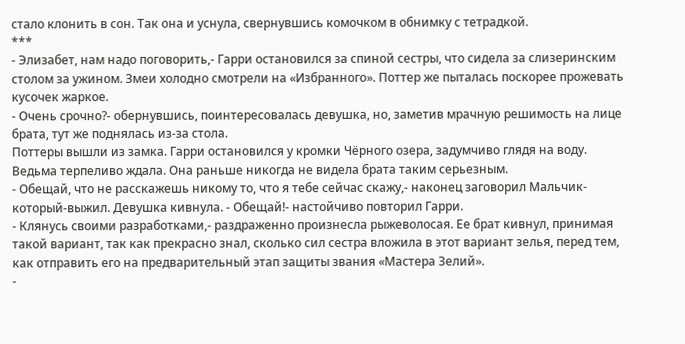стало клонить в сон. Так она и уснула, свернувшись комочком в обнимку с тетрадкой.
***
- Элизабет, нам надо поговорить,- Гарри остановился за спиной сестры, что сидела за слизеринским столом за ужином. Змеи холодно смотрели на «Избранного». Поттер же пыталась поскорее прожевать кусочек жаркое.
- Очень срочно?- обернувшись, поинтересовалась девушка, но, заметив мрачную решимость на лице брата, тут же поднялась из-за стола.
Поттеры вышли из замка. Гарри остановился у кромки Чёрного озера, задумчиво глядя на воду. Ведьма терпеливо ждала. Она раньше никогда не видела брата таким серьезным.
- Обещай, что не расскажешь никому то, что я тебе сейчас скажу,- наконец заговорил Мальчик-который-выжил. Девушка кивнула. - Обещай!- настойчиво повторил Гарри.
- Клянусь своими разработками,- раздраженно произнесла рыжеволосая. Ее брат кивнул, принимая такой вариант, так как прекрасно знал, сколько сил сестра вложила в этот вариант зелья, перед тем, как отправить его на предварительный этап защиты звания «Мастера Зелий».
-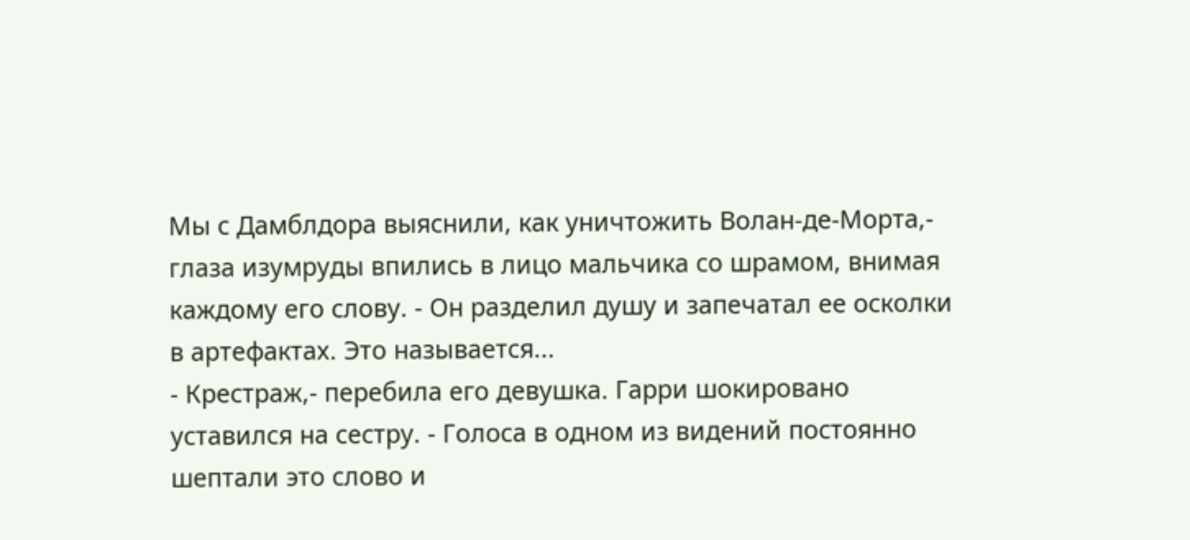Мы с Дамблдора выяснили, как уничтожить Волан-де-Морта,- глаза изумруды впились в лицо мальчика со шрамом, внимая каждому его слову. - Он разделил душу и запечатал ее осколки в артефактах. Это называется...
- Крестраж,- перебила его девушка. Гарри шокировано уставился на сестру. - Голоса в одном из видений постоянно шептали это слово и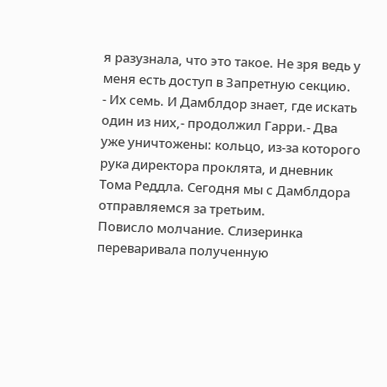я разузнала, что это такое. Не зря ведь у меня есть доступ в Запретную секцию.
- Их семь. И Дамблдор знает, где искать один из них,- продолжил Гарри.- Два уже уничтожены: кольцо, из-за которого рука директора проклята, и дневник Тома Реддла. Сегодня мы с Дамблдора отправляемся за третьим.
Повисло молчание. Слизеринка переваривала полученную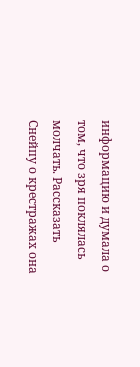информацию и думала о том, что зря поклялась молчать. Рассказать Снейпу о крестражах она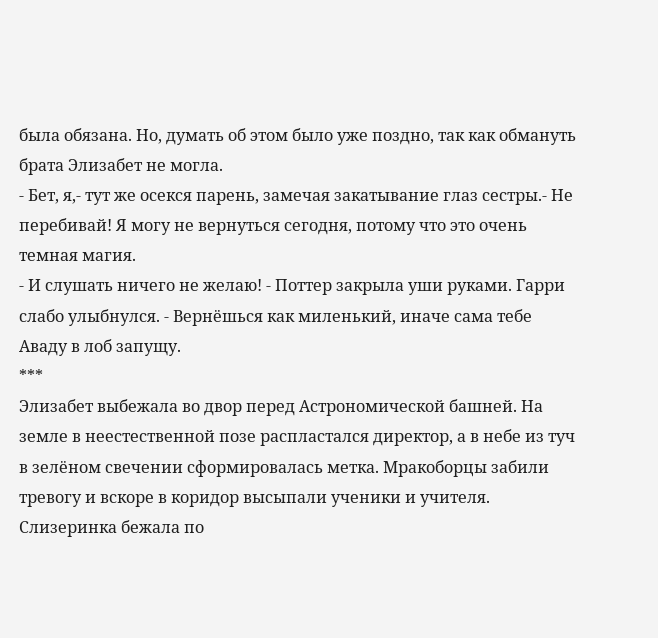была обязана. Но, думать об этом было уже поздно, так как обмануть брата Элизабет не могла.
- Бет, я,- тут же осекся парень, замечая закатывание глаз сестры.- Не перебивай! Я могу не вернуться сегодня, потому что это очень темная магия.
- И слушать ничего не желаю! - Поттер закрыла уши руками. Гарри слабо улыбнулся. - Вернёшься как миленький, иначе сама тебе Аваду в лоб запущу.
***
Элизабет выбежала во двор перед Астрономической башней. На земле в неестественной позе распластался директор, а в небе из туч в зелёном свечении сформировалась метка. Мракоборцы забили тревогу и вскоре в коридор высыпали ученики и учителя.
Слизеринка бежала по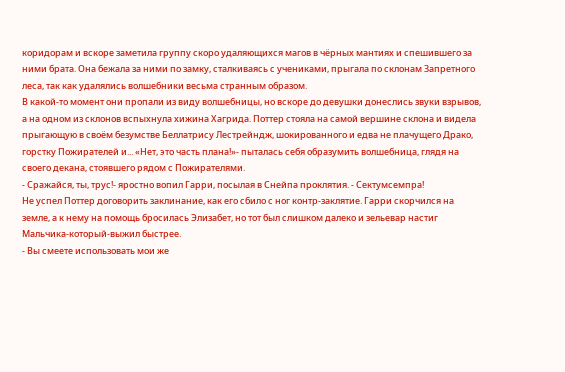коридорам и вскоре заметила группу скоро удаляющихся магов в чёрных мантиях и спешившего за ними брата. Она бежала за ними по замку, сталкиваясь с учениками, прыгала по склонам Запретного леса, так как удалялись волшебники весьма странным образом.
В какой-то момент они пропали из виду волшебницы, но вскоре до девушки донеслись звуки взрывов, а на одном из склонов вспыхнула хижина Хагрида. Поттер стояла на самой вершине склона и видела прыгающую в своём безумстве Беллатрису Лестрейндж, шокированного и едва не плачущего Драко, горстку Пожирателей и... «Нет, это часть плана!»- пыталась себя образумить волшебница, глядя на своего декана, стоявшего рядом с Пожирателями.
- Сражайся, ты, трус!- яростно вопил Гарри, посылая в Снейпа проклятия. - Сектумсемпра!
Не успел Поттер договорить заклинание, как его сбило с ног контр-заклятие. Гарри скорчился на земле, а к нему на помощь бросилась Элизабет, но тот был слишком далеко и зельевар настиг Мальчика-который-выжил быстрее.
- Вы смеете использовать мои же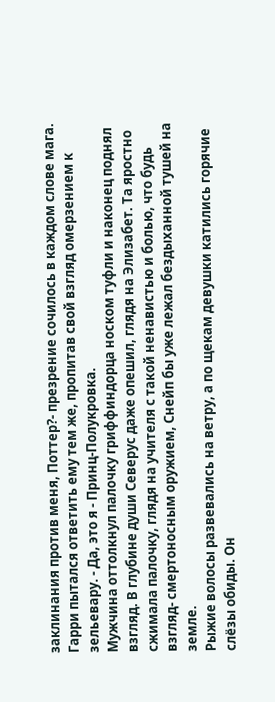заклинания против меня, Поттер?- презрение сочилось в каждом слове мага. Гарри пытался ответить ему тем же, пропитав свой взгляд омерзением к зельевару. - Да, это я - Принц-Полукровка.
Мужчина оттолкнул палочку гриффиндорца носком туфли и наконец поднял взгляд. В глубине души Северус даже опешил, глядя на Элизабет. Та яростно сжимала палочку, глядя на учителя с такой ненавистью и болью, что будь взгляд- смертоносным оружием, Снейп бы уже лежал бездыханной тушей на земле.
Рыжие волосы развевались на ветру, а по щекам девушки катились горячие слёзы обиды. Он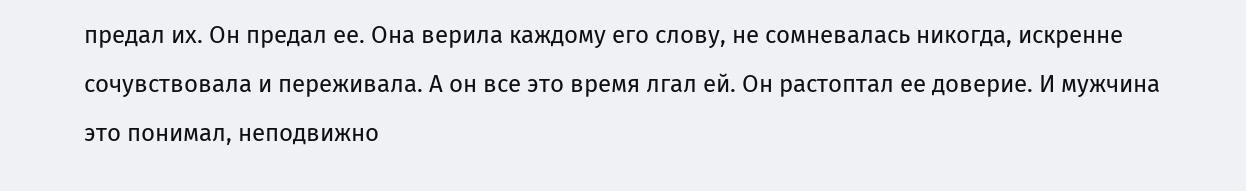предал их. Он предал ее. Она верила каждому его слову, не сомневалась никогда, искренне сочувствовала и переживала. А он все это время лгал ей. Он растоптал ее доверие. И мужчина это понимал, неподвижно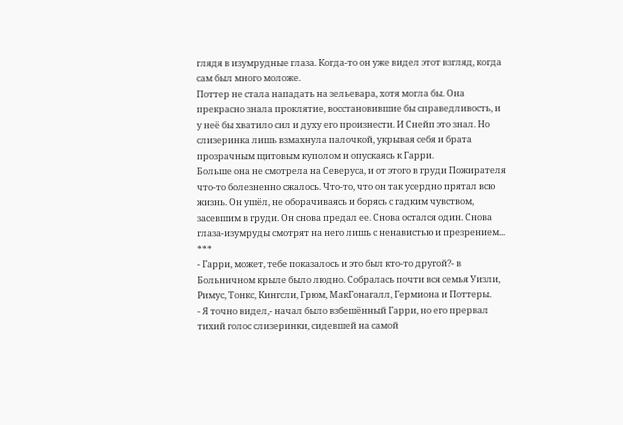глядя в изумрудные глаза. Когда-то он уже видел этот взгляд, когда сам был много моложе.
Поттер не стала нападать на зельевара, хотя могла бы. Она прекрасно знала проклятие, восстановившие бы справедливость, и у неё бы хватило сил и духу его произнести. И Снейп это знал. Но слизеринка лишь взмахнула палочкой, укрывая себя и брата прозрачным щитовым куполом и опускаясь к Гарри.
Больше она не смотрела на Северуса, и от этого в груди Пожирателя что-то болезненно сжалось. Что-то, что он так усердно прятал всю жизнь. Он ушёл, не оборачиваясь и борясь с гадким чувством, засевшим в груди. Он снова предал ее. Снова остался один. Снова глаза-изумруды смотрят на него лишь с ненавистью и презрением...
***
- Гарри, может, тебе показалось и это был кто-то другой?- в Больничном крыле было людно. Собралась почти вся семья Уизли, Римус, Тонкс, Кингсли, Грюм, МакГонагалл, Гермиона и Поттеры.
- Я точно видел,- начал было взбешённый Гарри, но его прервал тихий голос слизеринки, сидевшей на самой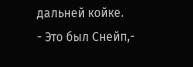дальней койке.
- Это был Снейп,-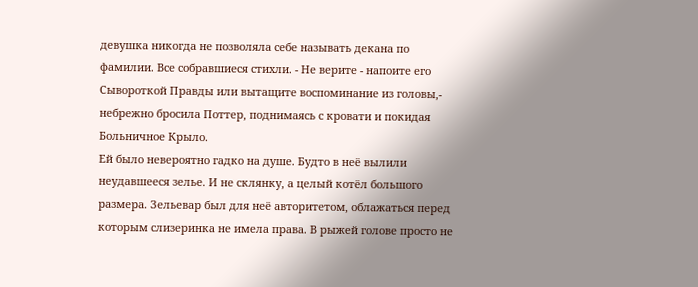девушка никогда не позволяла себе называть декана по фамилии. Все собравшиеся стихли. - Не верите - напоите его Сывороткой Правды или вытащите воспоминание из головы,- небрежно бросила Поттер, поднимаясь с кровати и покидая Больничное Крыло.
Ей было невероятно гадко на душе. Будто в неё вылили неудавшееся зелье. И не склянку, а целый котёл большого размера. Зельевар был для неё авторитетом, облажаться перед которым слизеринка не имела права. В рыжей голове просто не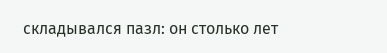складывался пазл: он столько лет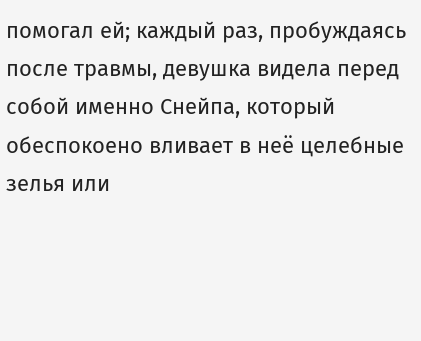помогал ей; каждый раз, пробуждаясь после травмы, девушка видела перед собой именно Снейпа, который обеспокоено вливает в неё целебные зелья или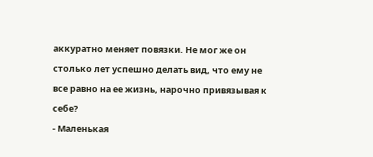аккуратно меняет повязки. Не мог же он столько лет успешно делать вид, что ему не все равно на ее жизнь, нарочно привязывая к себе?
- Маленькая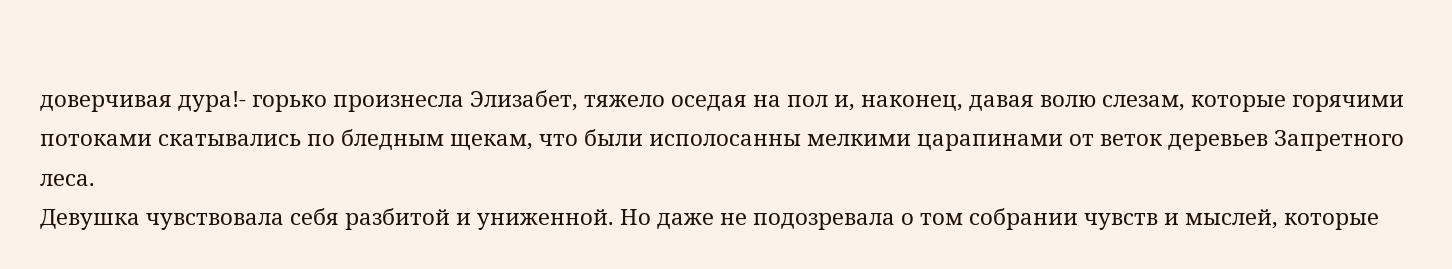доверчивая дура!- горько произнесла Элизабет, тяжело оседая на пол и, наконец, давая волю слезам, которые горячими потоками скатывались по бледным щекам, что были исполосанны мелкими царапинами от веток деревьев Запретного леса.
Девушка чувствовала себя разбитой и униженной. Но даже не подозревала о том собрании чувств и мыслей, которые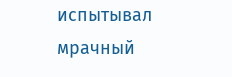испытывал мрачный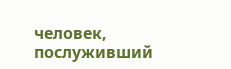человек, послуживший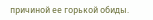причиной ее горькой обиды.